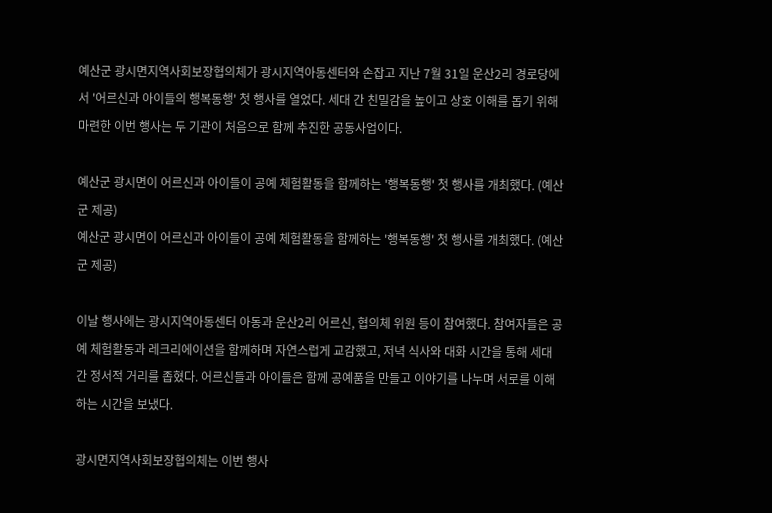예산군 광시면지역사회보장협의체가 광시지역아동센터와 손잡고 지난 7월 31일 운산2리 경로당에서 '어르신과 아이들의 행복동행' 첫 행사를 열었다. 세대 간 친밀감을 높이고 상호 이해를 돕기 위해 마련한 이번 행사는 두 기관이 처음으로 함께 추진한 공동사업이다.

예산군 광시면이 어르신과 아이들이 공예 체험활동을 함께하는 '행복동행' 첫 행사를 개최했다. (예산군 제공)
예산군 광시면이 어르신과 아이들이 공예 체험활동을 함께하는 '행복동행' 첫 행사를 개최했다. (예산군 제공)

이날 행사에는 광시지역아동센터 아동과 운산2리 어르신, 협의체 위원 등이 참여했다. 참여자들은 공예 체험활동과 레크리에이션을 함께하며 자연스럽게 교감했고, 저녁 식사와 대화 시간을 통해 세대 간 정서적 거리를 좁혔다. 어르신들과 아이들은 함께 공예품을 만들고 이야기를 나누며 서로를 이해하는 시간을 보냈다.

광시면지역사회보장협의체는 이번 행사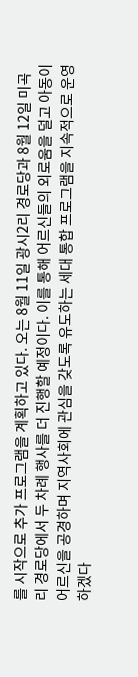를 시작으로 추가 프로그램을 계획하고 있다. 오는 8월 11일 광시2리 경로당과 8월 12일 미곡리 경로당에서 두 차례 행사를 더 진행할 예정이다. 이를 통해 어르신들의 외로움을 덜고 아동이 어르신을 공경하며 지역사회에 관심을 갖도록 유도하는 세대 통합 프로그램을 지속적으로 운영하겠다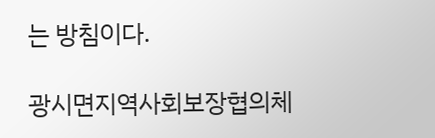는 방침이다.

광시면지역사회보장협의체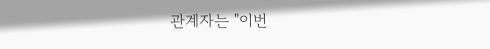관계자는 "이번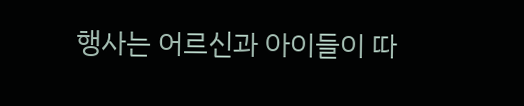행사는 어르신과 아이들이 따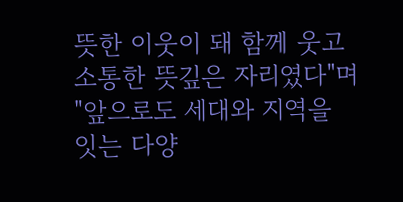뜻한 이웃이 돼 함께 웃고 소통한 뜻깊은 자리였다"며 "앞으로도 세대와 지역을 잇는 다양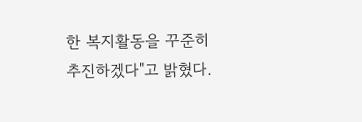한 복지활동을 꾸준히 추진하겠다"고 밝혔다.